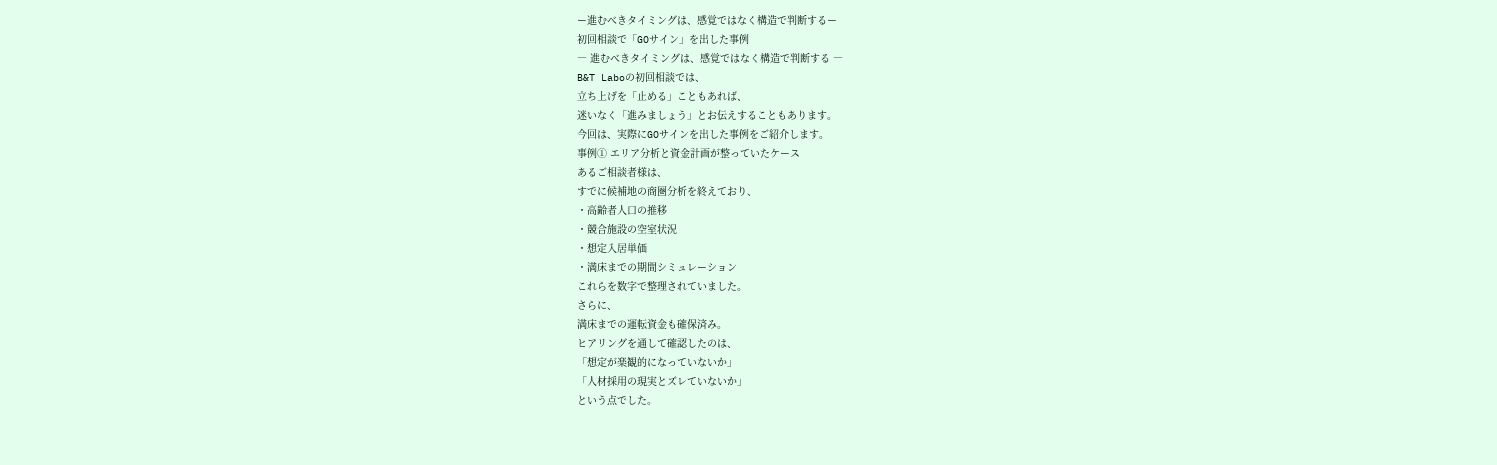ー進むべきタイミングは、感覚ではなく構造で判断するー
初回相談で「GOサイン」を出した事例
― 進むべきタイミングは、感覚ではなく構造で判断する ―
B&T Laboの初回相談では、
立ち上げを「止める」こともあれば、
迷いなく「進みましょう」とお伝えすることもあります。
今回は、実際にGOサインを出した事例をご紹介します。
事例① エリア分析と資金計画が整っていたケース
あるご相談者様は、
すでに候補地の商圏分析を終えており、
・高齢者人口の推移
・競合施設の空室状況
・想定入居単価
・満床までの期間シミュレーション
これらを数字で整理されていました。
さらに、
満床までの運転資金も確保済み。
ヒアリングを通して確認したのは、
「想定が楽観的になっていないか」
「人材採用の現実とズレていないか」
という点でした。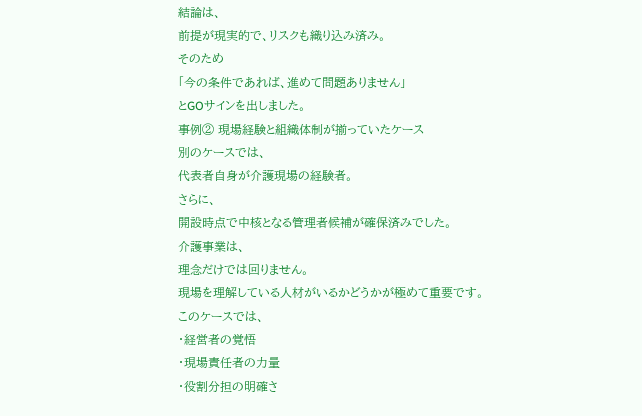結論は、
前提が現実的で、リスクも織り込み済み。
そのため
「今の条件であれば、進めて問題ありません」
とGOサインを出しました。
事例② 現場経験と組織体制が揃っていたケース
別のケースでは、
代表者自身が介護現場の経験者。
さらに、
開設時点で中核となる管理者候補が確保済みでした。
介護事業は、
理念だけでは回りません。
現場を理解している人材がいるかどうかが極めて重要です。
このケースでは、
・経営者の覚悟
・現場責任者の力量
・役割分担の明確さ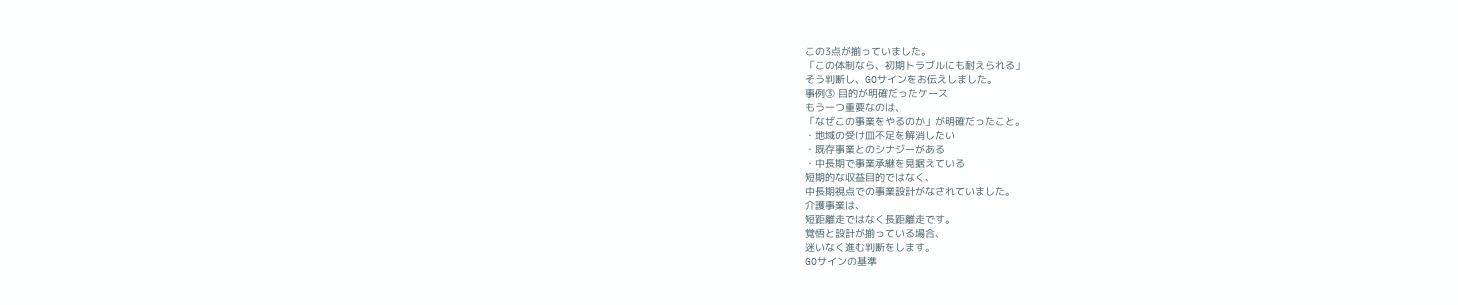この3点が揃っていました。
「この体制なら、初期トラブルにも耐えられる」
そう判断し、GOサインをお伝えしました。
事例③ 目的が明確だったケース
もう一つ重要なのは、
「なぜこの事業をやるのか」が明確だったこと。
・地域の受け皿不足を解消したい
・既存事業とのシナジーがある
・中長期で事業承継を見据えている
短期的な収益目的ではなく、
中長期視点での事業設計がなされていました。
介護事業は、
短距離走ではなく長距離走です。
覚悟と設計が揃っている場合、
迷いなく進む判断をします。
GOサインの基準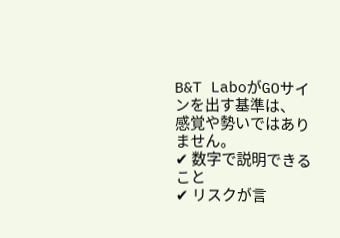B&T LaboがGOサインを出す基準は、
感覚や勢いではありません。
✔ 数字で説明できること
✔ リスクが言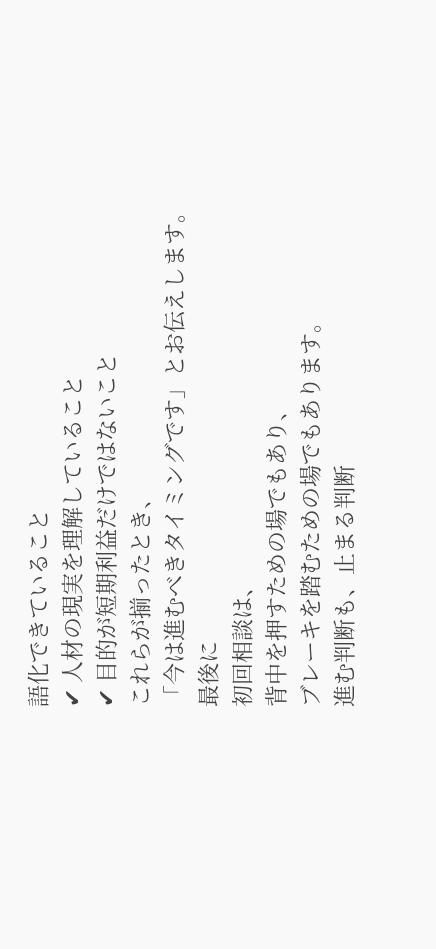語化できていること
✔ 人材の現実を理解していること
✔ 目的が短期利益だけではないこと
これらが揃ったとき、
「今は進むべきタイミングです」とお伝えします。
最後に
初回相談は、
背中を押すための場でもあり、
ブレーキを踏むための場でもあります。
進む判断も、止まる判断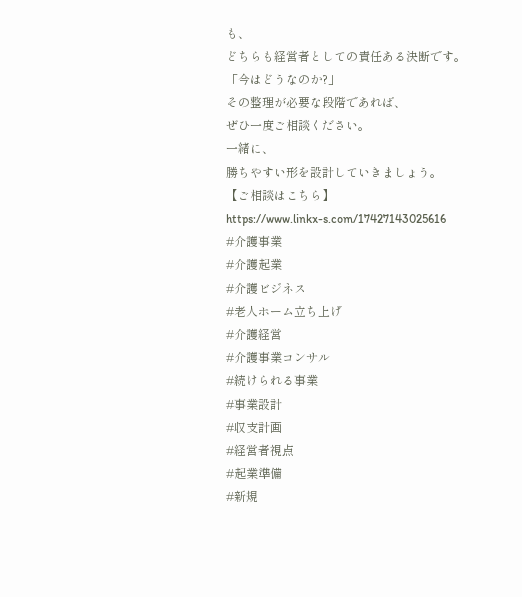も、
どちらも経営者としての責任ある決断です。
「今はどうなのか?」
その整理が必要な段階であれば、
ぜひ一度ご相談ください。
一緒に、
勝ちやすい形を設計していきましょう。
【ご相談はこちら】
https://www.linkx-s.com/17427143025616
#介護事業
#介護起業
#介護ビジネス
#老人ホーム立ち上げ
#介護経営
#介護事業コンサル
#続けられる事業
#事業設計
#収支計画
#経営者視点
#起業準備
#新規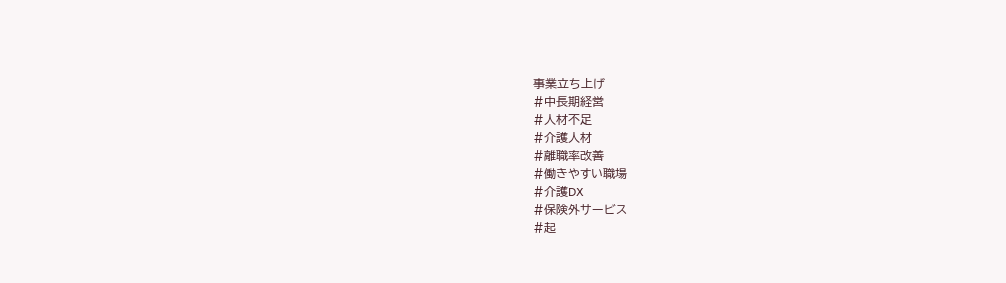事業立ち上げ
#中長期経営
#人材不足
#介護人材
#離職率改善
#働きやすい職場
#介護DX
#保険外サービス
#起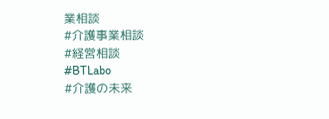業相談
#介護事業相談
#経営相談
#BTLabo
#介護の未来